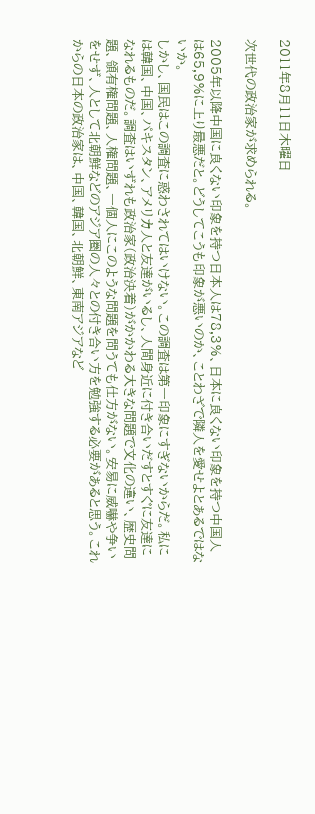2011年8月11日木曜日

次世代の政治家が求められる。

2005年以降中国に良くない印象を持つ日本人は78,3%、日本に良くない印象を持つ中国人は65,9%に上り最悪だと。どうしてこうも印象が悪いのか、ことわざで隣人を愛せよとあるではないか。
しかし、国民はこの調査に惑わされてはいけない。この調査は第一印象にすぎないからだ。私には韓国、中国、パキスタン、アメリカ人と友達がいるし、人間身近に付き合いだすとすぐに友達になれるものだ。調査はいずれも政治家(政治決着)がかかわる大きな問題で文化の違い、歴史問題、領有権問題、人権問題、一個人にこのような問題を問うても仕方がない。安易に威嚇や争いをせず、人として北朝鮮などのアジア圏の人々との付き合い方を勉強する必要があると思う。これからの日本の政治家は、中国、韓国、北朝鮮、東南アジアなど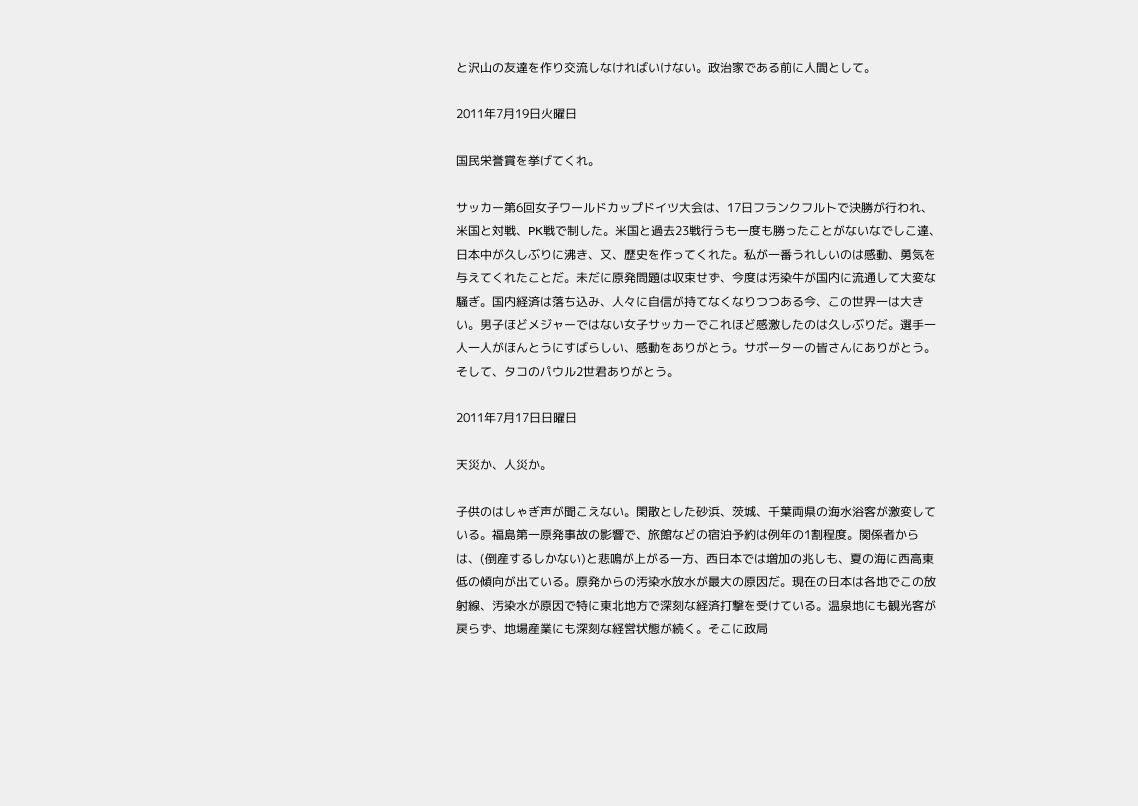と沢山の友達を作り交流しなければいけない。政治家である前に人間として。

2011年7月19日火曜日

国民栄誉賞を挙げてくれ。

サッカー第6回女子ワールドカップドイツ大会は、17日フランクフルトで決勝が行われ、米国と対戦、PK戦で制した。米国と過去23戦行うも一度も勝ったことがないなでしこ達、日本中が久しぶりに沸き、又、歴史を作ってくれた。私が一番うれしいのは感動、勇気を与えてくれたことだ。未だに原発問題は収束せず、今度は汚染牛が国内に流通して大変な騒ぎ。国内経済は落ち込み、人々に自信が持てなくなりつつある今、この世界一は大きい。男子ほどメジャーではない女子サッカーでこれほど感激したのは久しぶりだ。選手一人一人がほんとうにすばらしい、感動をありがとう。サポーターの皆さんにありがとう。そして、タコのパウル2世君ありがとう。

2011年7月17日日曜日

天災か、人災か。

子供のはしゃぎ声が聞こえない。閑散とした砂浜、茨城、千葉両県の海水浴客が激変している。福島第一原発事故の影響で、旅館などの宿泊予約は例年の1割程度。関係者からは、(倒産するしかない)と悲鳴が上がる一方、西日本では増加の兆しも、夏の海に西高東低の傾向が出ている。原発からの汚染水放水が最大の原因だ。現在の日本は各地でこの放射線、汚染水が原因で特に東北地方で深刻な経済打撃を受けている。温泉地にも観光客が戻らず、地場産業にも深刻な経営状態が続く。そこに政局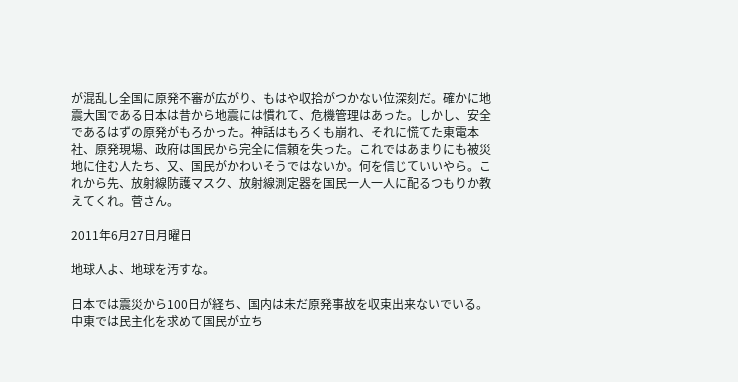が混乱し全国に原発不審が広がり、もはや収拾がつかない位深刻だ。確かに地震大国である日本は昔から地震には慣れて、危機管理はあった。しかし、安全であるはずの原発がもろかった。神話はもろくも崩れ、それに慌てた東電本社、原発現場、政府は国民から完全に信頼を失った。これではあまりにも被災地に住む人たち、又、国民がかわいそうではないか。何を信じていいやら。これから先、放射線防護マスク、放射線測定器を国民一人一人に配るつもりか教えてくれ。菅さん。

2011年6月27日月曜日

地球人よ、地球を汚すな。

日本では震災から100日が経ち、国内は未だ原発事故を収束出来ないでいる。中東では民主化を求めて国民が立ち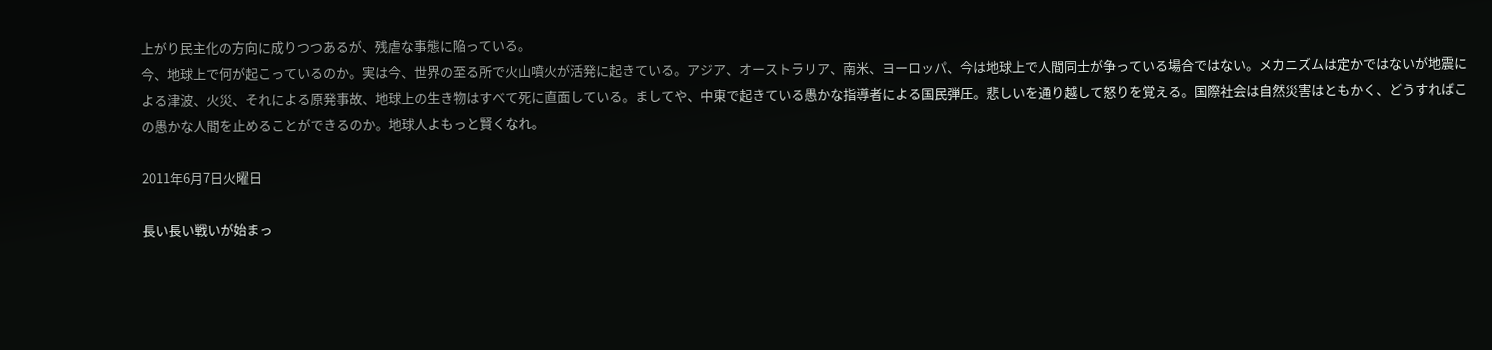上がり民主化の方向に成りつつあるが、残虐な事態に陥っている。
今、地球上で何が起こっているのか。実は今、世界の至る所で火山噴火が活発に起きている。アジア、オーストラリア、南米、ヨーロッパ、今は地球上で人間同士が争っている場合ではない。メカニズムは定かではないが地震による津波、火災、それによる原発事故、地球上の生き物はすべて死に直面している。ましてや、中東で起きている愚かな指導者による国民弾圧。悲しいを通り越して怒りを覚える。国際社会は自然災害はともかく、どうすればこの愚かな人間を止めることができるのか。地球人よもっと賢くなれ。

2011年6月7日火曜日

長い長い戦いが始まっ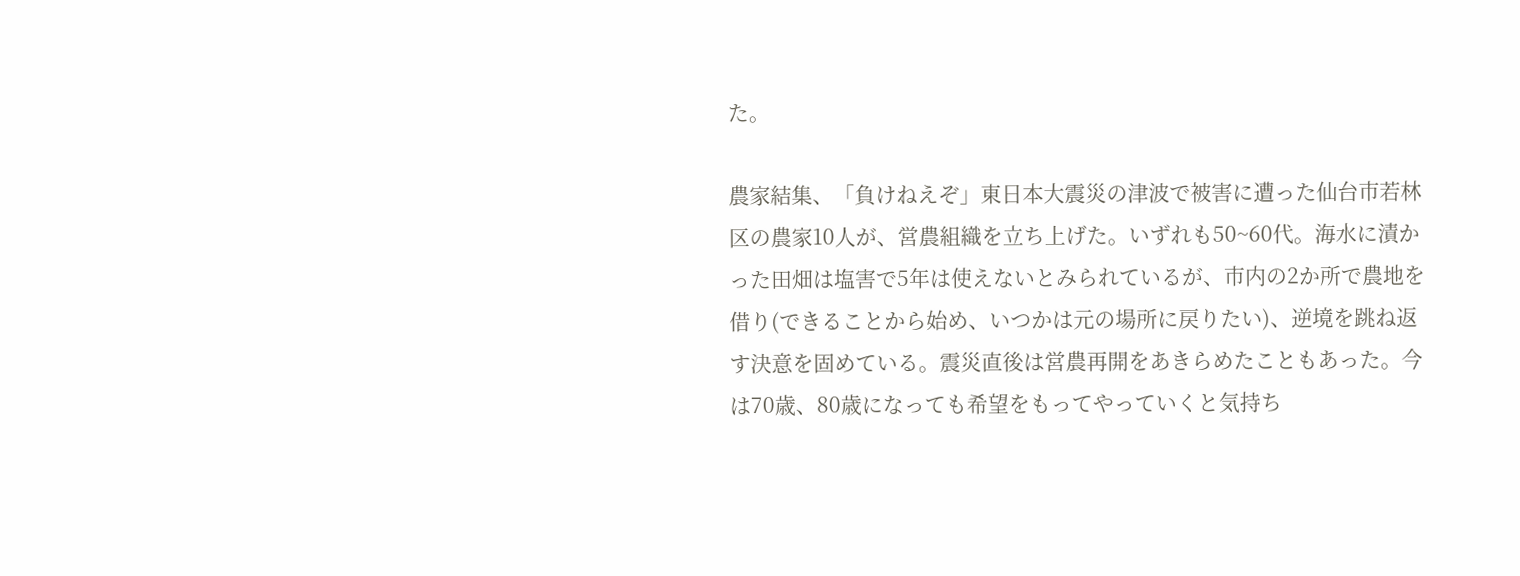た。

農家結集、「負けねえぞ」東日本大震災の津波で被害に遭った仙台市若林区の農家10人が、営農組織を立ち上げた。いずれも50~60代。海水に漬かった田畑は塩害で5年は使えないとみられているが、市内の2か所で農地を借り(できることから始め、いつかは元の場所に戻りたい)、逆境を跳ね返す決意を固めている。震災直後は営農再開をあきらめたこともあった。今は70歳、80歳になっても希望をもってやっていくと気持ち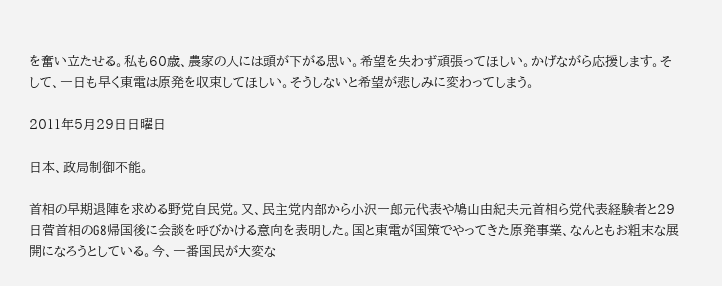を奮い立たせる。私も60歳、農家の人には頭が下がる思い。希望を失わず頑張ってほしい。かげながら応援します。そして、一日も早く東電は原発を収束してほしい。そうしないと希望が悲しみに変わってしまう。

2011年5月29日日曜日

日本、政局制御不能。

首相の早期退陣を求める野党自民党。又、民主党内部から小沢一郎元代表や鳩山由紀夫元首相ら党代表経験者と29日菅首相のG8帰国後に会談を呼びかける意向を表明した。国と東電が国策でやってきた原発事業、なんともお粗末な展開になろうとしている。今、一番国民が大変な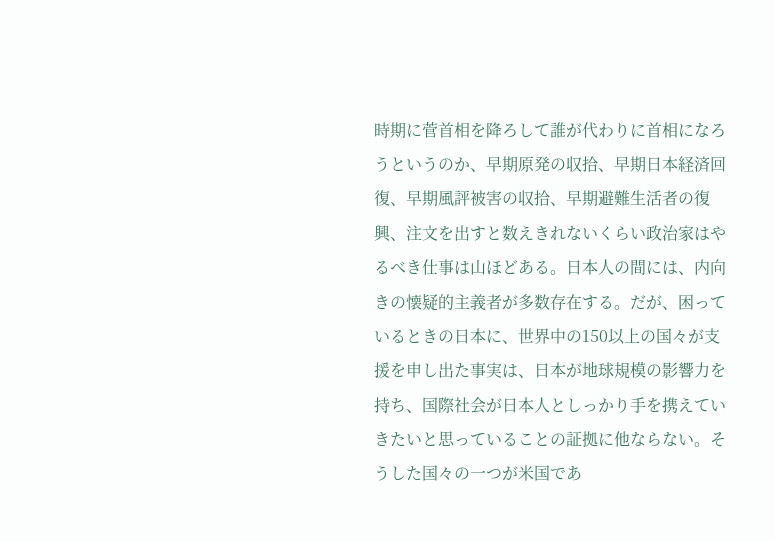時期に菅首相を降ろして誰が代わりに首相になろうというのか、早期原発の収拾、早期日本経済回復、早期風評被害の収拾、早期避難生活者の復興、注文を出すと数えきれないくらい政治家はやるべき仕事は山ほどある。日本人の間には、内向きの懐疑的主義者が多数存在する。だが、困っているときの日本に、世界中の150以上の国々が支援を申し出た事実は、日本が地球規模の影響力を持ち、国際社会が日本人としっかり手を携えていきたいと思っていることの証拠に他ならない。そうした国々の一つが米国であ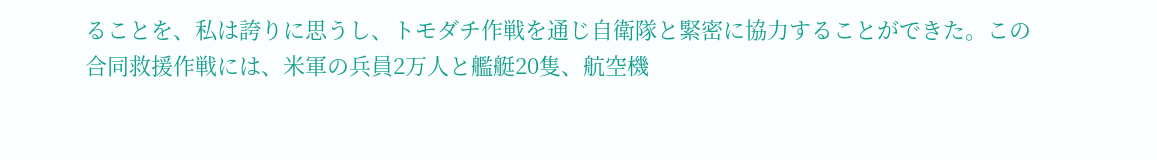ることを、私は誇りに思うし、トモダチ作戦を通じ自衛隊と緊密に協力することができた。この合同救援作戦には、米軍の兵員2万人と艦艇20隻、航空機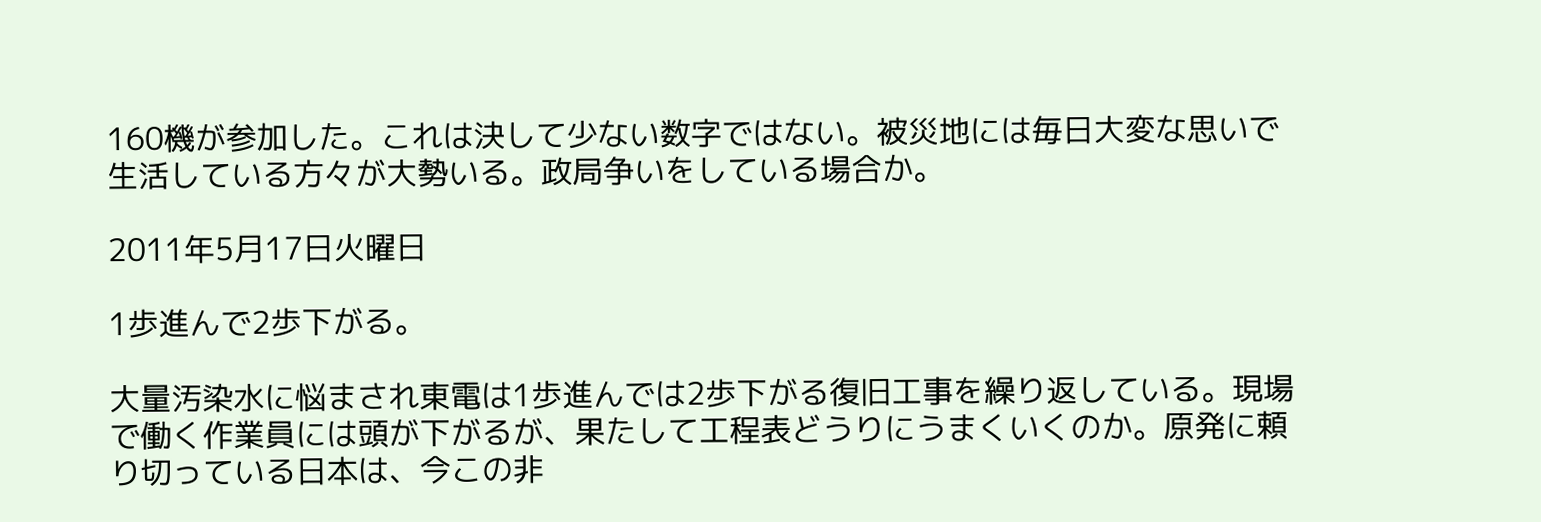160機が参加した。これは決して少ない数字ではない。被災地には毎日大変な思いで生活している方々が大勢いる。政局争いをしている場合か。

2011年5月17日火曜日

1歩進んで2歩下がる。

大量汚染水に悩まされ東電は1歩進んでは2歩下がる復旧工事を繰り返している。現場で働く作業員には頭が下がるが、果たして工程表どうりにうまくいくのか。原発に頼り切っている日本は、今この非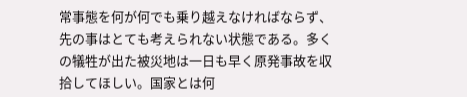常事態を何が何でも乗り越えなければならず、先の事はとても考えられない状態である。多くの犠牲が出た被災地は一日も早く原発事故を収拾してほしい。国家とは何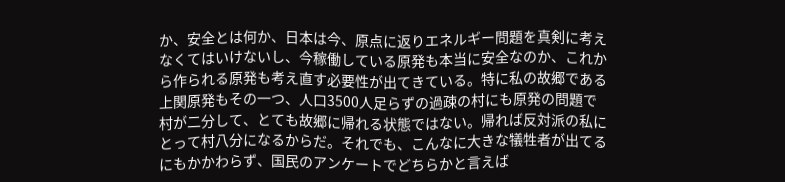か、安全とは何か、日本は今、原点に返りエネルギー問題を真剣に考えなくてはいけないし、今稼働している原発も本当に安全なのか、これから作られる原発も考え直す必要性が出てきている。特に私の故郷である上関原発もその一つ、人口3500人足らずの過疎の村にも原発の問題で村が二分して、とても故郷に帰れる状態ではない。帰れば反対派の私にとって村八分になるからだ。それでも、こんなに大きな犠牲者が出てるにもかかわらず、国民のアンケートでどちらかと言えば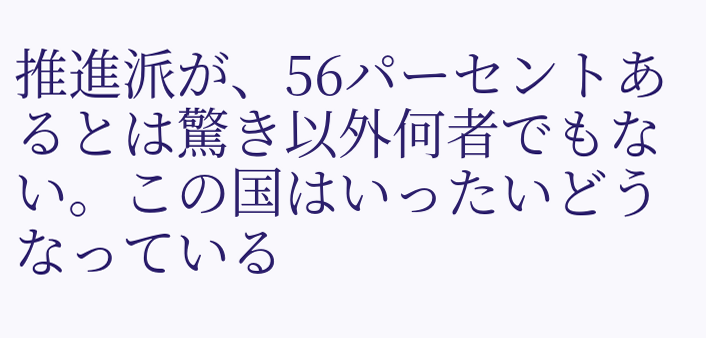推進派が、56パーセントあるとは驚き以外何者でもない。この国はいったいどうなっている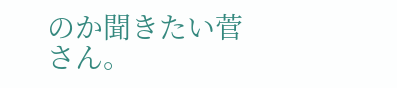のか聞きたい菅さん。